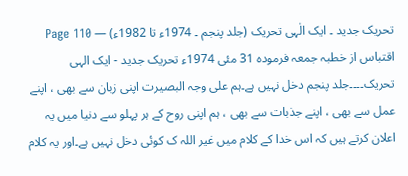تحریک جدید ۔ ایک الٰہی تحریک (جلد پنجم ۔ 1974ء تا 1982ء) — Page 110
اقتباس از خطبہ جمعہ فرموده 31 مئی 1974ء تحریک جدید - ایک الہی تحریک۔۔۔۔جلد پنجم دخل نہیں ہے۔ہم علی وجہ البصیرت اپنی زبان سے بھی ، اپنے عمل سے بھی ، اپنے جذبات سے بھی ، ہم اپنی روح کے ہر پہلو سے دنیا میں یہ اعلان کرتے ہیں کہ اس خدا کے کلام میں غیر اللہ ک کوئی دخل نہیں ہے۔اور یہ کلام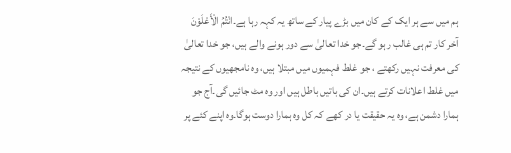ہم میں سے ہر ایک کے کان میں بڑے پیار کے ساتھ یہ کہہ رہا ہے۔انْتُمُ الْأَعْلَوْنَ آخر کار تم ہی غالب رہو گے۔جو خدا تعالیٰ سے دور ہونے والے ہیں، جو خدا تعالیٰ کی معرفت نہیں رکھتے ، جو غلط فہمیوں میں مبتلا ہیں، وہ نامجھیوں کے نتیجہ میں غلط اعلانات کرتے ہیں۔ان کی باتیں باطل ہیں اور وہ مٹ جائیں گی۔آج جو ہمارا دشمن ہے، وہ یہ حقیقت یا در کھے کہ کل وہ ہمارا دوست ہوگا۔وہ اپنے کئے پر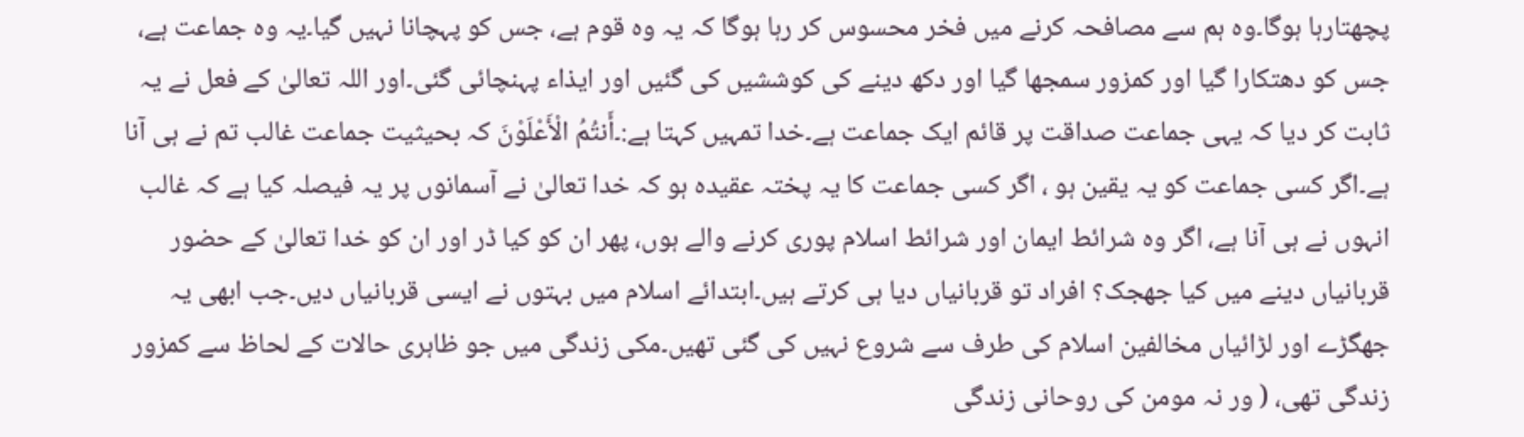پچھتارہا ہوگا۔وہ ہم سے مصافحہ کرنے میں فخر محسوس کر رہا ہوگا کہ یہ وہ قوم ہے، جس کو پہچانا نہیں گیا۔یہ وہ جماعت ہے، جس کو دھتکارا گیا اور کمزور سمجھا گیا اور دکھ دینے کی کوششیں کی گئیں اور ایذاء پہنچائی گئی۔اور اللہ تعالیٰ کے فعل نے یہ ثابت کر دیا کہ یہی جماعت صداقت پر قائم ایک جماعت ہے۔خدا تمہیں کہتا ہے:۔أَنتُمُ الْأَعْلَوْنَ کہ بحیثیت جماعت غالب تم نے ہی آنا ہے۔اگر کسی جماعت کو یہ یقین ہو ، اگر کسی جماعت کا یہ پختہ عقیدہ ہو کہ خدا تعالیٰ نے آسمانوں پر یہ فیصلہ کیا ہے کہ غالب انہوں نے ہی آنا ہے، اگر وہ شرائط ایمان اور شرائط اسلام پوری کرنے والے ہوں، پھر ان کو کیا ڈر اور ان کو خدا تعالیٰ کے حضور قربانیاں دینے میں کیا جھجک؟ افراد تو قربانیاں دیا ہی کرتے ہیں۔ابتدائے اسلام میں بہتوں نے ایسی قربانیاں دیں۔جب ابھی یہ جھگڑے اور لڑائیاں مخالفین اسلام کی طرف سے شروع نہیں کی گئی تھیں۔مکی زندگی میں جو ظاہری حالات کے لحاظ سے کمزور زندگی تھی، ( ور نہ مومن کی روحانی زندگی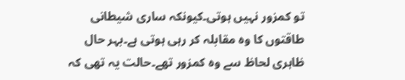تو کمزور نہیں ہوتی۔کیونکہ ساری شیطانی طاقتوں کا وہ مقابلہ کر رہی ہوتی ہے۔بہر حال ظاہری لحاظ سے وہ کمزور تھے۔حالت یہ تھی کہ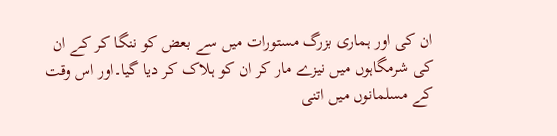ان کی اور ہماری بزرگ مستورات میں سے بعض کو ننگا کر کے ان کی شرمگاہوں میں نیزے مار کر ان کو ہلاک کر دیا گیا۔اور اس وقت کے مسلمانوں میں اتنی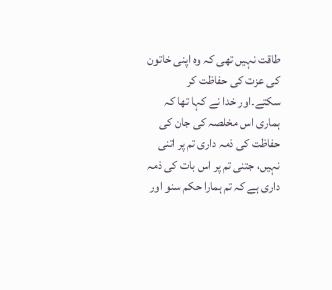طاقت نہیں تھی کہ وہ اپنی خاتون کی عزت کی حفاظت کر سکتے۔اور خدا نے کہا تھا کہ ہماری اس مخلصہ کی جان کی حفاظت کی ذمہ داری تم پر اتنی نہیں، جتنی تم پر اس بات کی ذمہ داری ہے کہ تم ہمارا حکم سنو اور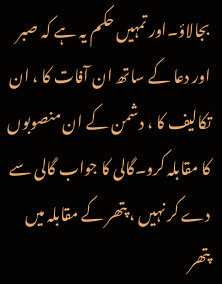بجالاؤ۔اور تمہیں حکم یہ ہے کہ صبر اور دعا کے ساتھ ان آفات کا ، ان تکالیف کا ، دشمن کے ان منصوبوں کا مقابلہ کرو۔گالی کا جواب گالی سے دے کر نہیں ، پتھر کے مقابلہ میں پتھر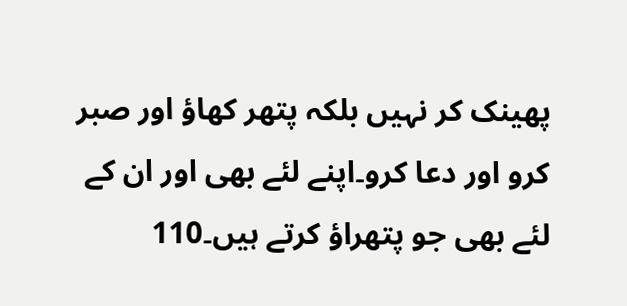پھینک کر نہیں بلکہ پتھر کھاؤ اور صبر کرو اور دعا کرو۔اپنے لئے بھی اور ان کے لئے بھی جو پتھراؤ کرتے ہیں۔110